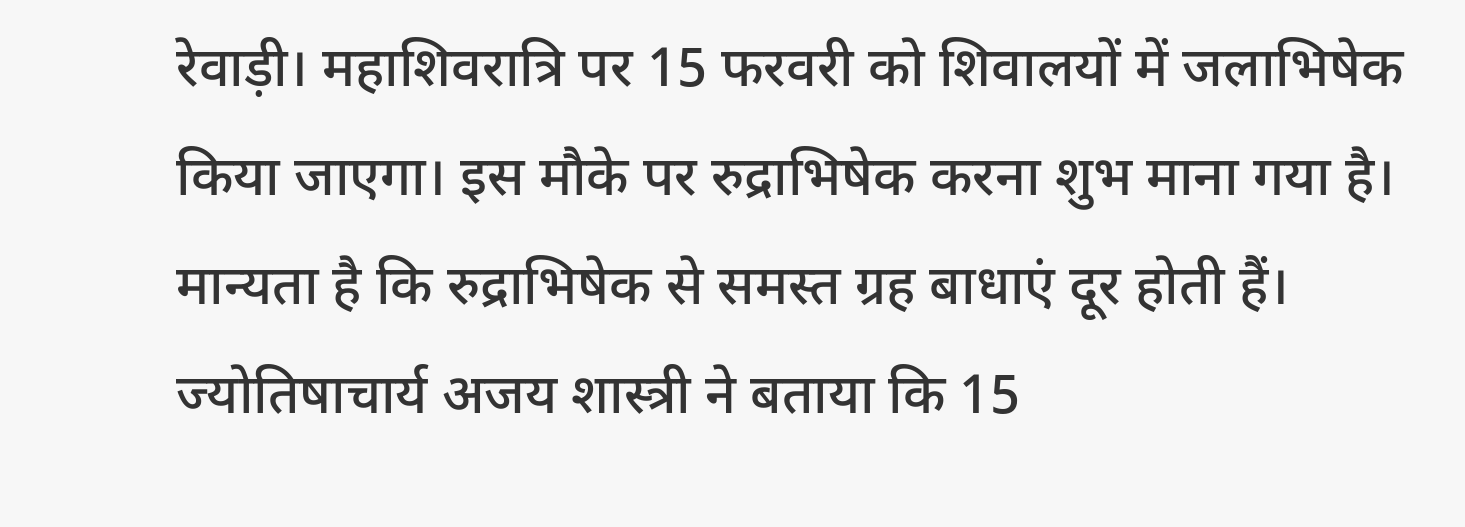रेवाड़ी। महाशिवरात्रि पर 15 फरवरी को शिवालयों में जलाभिषेक किया जाएगा। इस मौके पर रुद्राभिषेक करना शुभ माना गया है। मान्यता है कि रुद्राभिषेक से समस्त ग्रह बाधाएं दूर होती हैं।
ज्योतिषाचार्य अजय शास्त्री ने बताया कि 15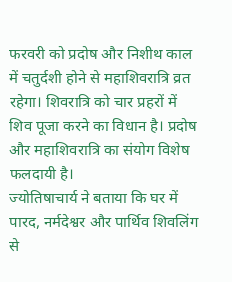फरवरी को प्रदोष और निशीथ काल में चतुर्दशी होने से महाशिवरात्रि व्रत रहेगा। शिवरात्रि को चार प्रहरों में शिव पूजा करने का विधान है। प्रदोष और महाशिवरात्रि का संयोग विशेष फलदायी है।
ज्योतिषाचार्य ने बताया कि घर में पारद, नर्मदेश्वर और पार्थिव शिवलिंग से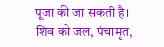पूजा की जा सकती है। शिव को जल, पंचामृत,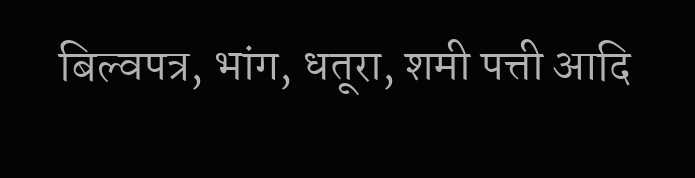बिल्वपत्र, भांग, धतूरा, शमी पत्ती आदि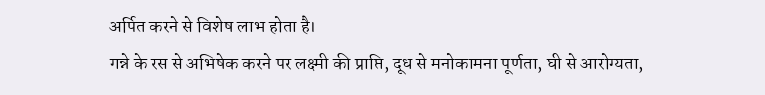अर्पित करने से विशेष लाभ होता है।
गन्ने के रस से अभिषेक करने पर लक्ष्मी की प्राप्ति, दूध से मनोकामना पूर्णता, घी से आरोग्यता,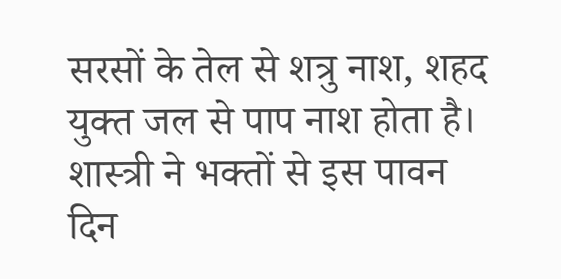सरसों के तेल से शत्रु नाश, शहद युक्त जल से पाप नाश होता है। शास्त्री ने भक्तों से इस पावन दिन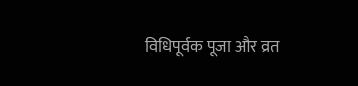विधिपूर्वक पूजा और व्रत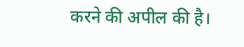करने की अपील की है।